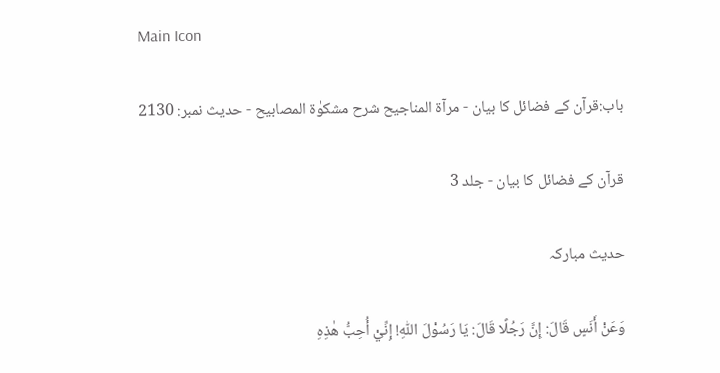Main Icon

باب:قرآن کے فضائل کا بیان - مرآۃ المناجیح شرح مشکوٰۃ المصابیح - حدیث نمبر: 2130

قرآن کے فضائل کا بیان - جلد 3

حدیث مبارکہ

وَعَنْ أَنَسٍ قَالَ: إِنَّ رَجُلًا قَالَ: يَا رَسُوْلَ اللّٰهِ! إِنِّيْ أُحِبُّ هٰذِهِ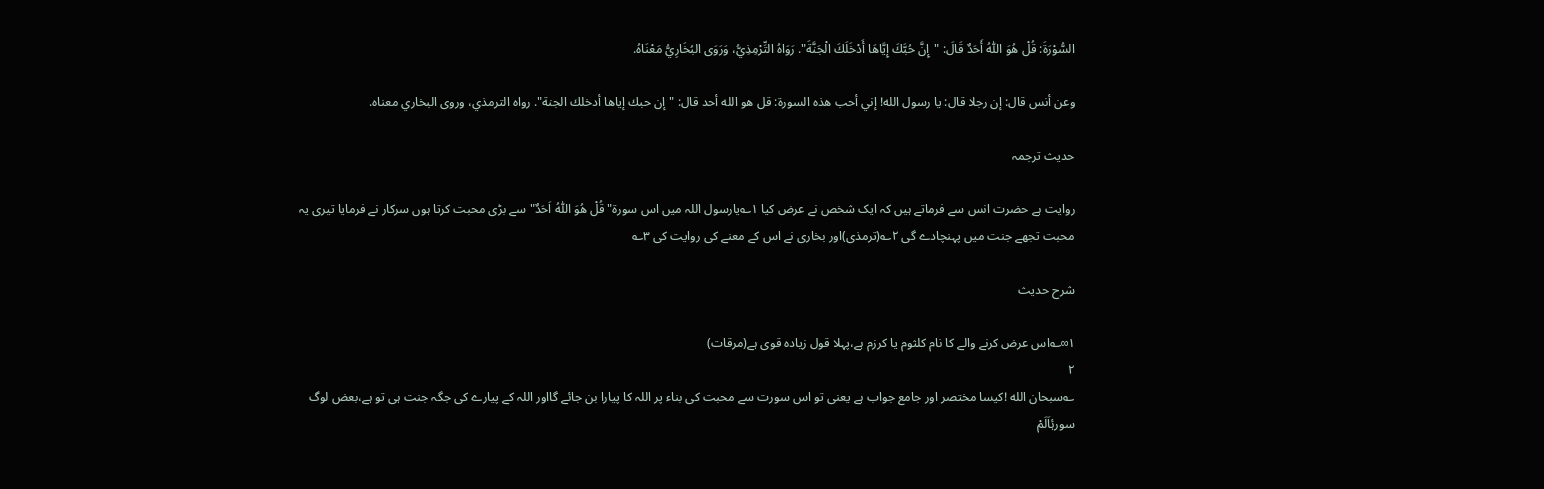السُّوْرَةَ: قُلْ هُوَ اللّٰهُ أَحَدٌ قَالَ: "إِنَّ حُبَّكَ إِيَّاهَا أَدْخَلَكَ الْجَنَّةَ". رَوَاهُ التِّرْمِذِيُّ، وَرَوَى البُخَارِيُّ مَعْنَاهُ.

وعن أنس قال: إن رجلا قال: يا رسول الله! إني أحب هذه السورة: قل هو الله أحد قال: "إن حبك إياها أدخلك الجنة". رواه الترمذي، وروى البخاري معناه.

حدیث ترجمہ

روایت ہے حضرت انس سے فرماتے ہیں کہ ایک شخص نے عرض کیا ۱؎یارسول اللہ میں اس سورۃ"قُلْ هُوَ اللّٰهُ اَحَدٌ"سے بڑی محبت کرتا ہوں سرکار نے فرمایا تیری یہ محبت تجھے جنت میں پہنچادے گی ۲؎(ترمذی)اور بخاری نے اس کے معنے کی روایت کی ۳؎

شرح حدیث

۱∞؎اس عرض کرنے والے کا نام کلثوم یا کرزم ہے،پہلا قول زیادہ قوی ہے(مرقات)
۲
؎سبحان الله !کیسا مختصر اور جامع جواب ہے یعنی تو اس سورت سے محبت کی بناء پر اللہ کا پیارا بن جائے گااور اللہ کے پیارے کی جگہ جنت ہی تو ہے،بعض لوگ سورۂاَلَمْ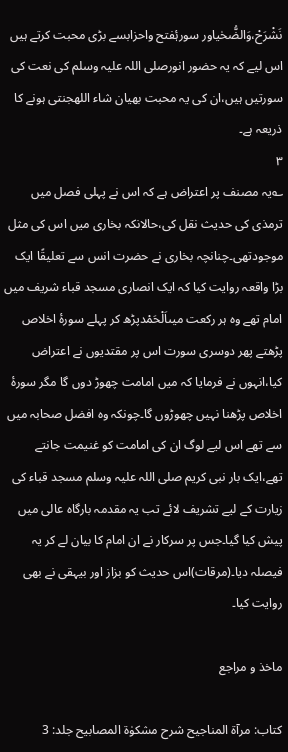نَشْرَحْ،وَالضُّحٰیاور سورۂفتح واحزابسے بڑی محبت کرتے ہیں اس لیے کہ یہ حضور انورصلی اللہ علیہ وسلم کی نعت کی سورتیں ہیں،ان کی یہ محبت بھیان شاء اللهجنتی ہونے کا ذریعہ ہے۔
۳
؎یہ مصنف پر اعتراض ہے کہ اس نے پہلی فصل میں ترمذی کی حدیث نقل کی،حالانکہ بخاری میں اس کی مثل موجودتھی۔چنانچہ بخاری نے حضرت انس سے تعلیقًا ایک بڑا واقعہ روایت کیا کہ ایک انصاری مسجد قباء شریف میں امام تھے وہ ہر رکعت میںاَلْحَمْدپڑھ کر پہلے سورۂ اخلاص پڑھتے پھر دوسری سورت اس پر مقتدیوں نے اعتراض کیا،انہوں نے فرمایا کہ میں امامت چھوڑ دوں گا مگر سورۂ اخلاص پڑھنا نہیں چھوڑوں گا۔چونکہ وہ افضل صحابہ میں سے تھے اس لیے لوگ ان کی امامت کو غنیمت جانتے تھے،ایک بار نبی کریم صلی اللہ علیہ وسلم مسجد قباء کی زیارت کے لیے تشریف لائے تب یہ مقدمہ بارگاہ عالی میں پیش کیا گیا۔جس پر سرکار نے ان امام کا بیان لے کر یہ فیصلہ دیا۔(مرقات)اس حدیث کو بزاز اور بیہقی نے بھی روایت کیا۔

ماخذ و مراجع

کتاب: مرآۃ المناجیح شرح مشکوٰۃ المصابیح جلد: 3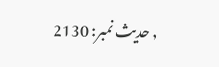, حدیث نمبر: 2130